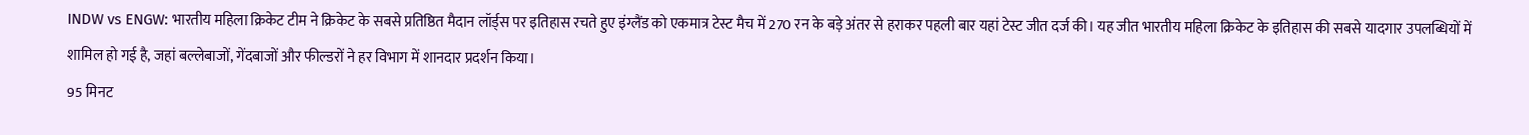INDW vs ENGW: भारतीय महिला क्रिकेट टीम ने क्रिकेट के सबसे प्रतिष्ठित मैदान लॉर्ड्स पर इतिहास रचते हुए इंग्लैंड को एकमात्र टेस्ट मैच में 270 रन के बड़े अंतर से हराकर पहली बार यहां टेस्ट जीत दर्ज की। यह जीत भारतीय महिला क्रिकेट के इतिहास की सबसे यादगार उपलब्धियों में शामिल हो गई है, जहां बल्लेबाजों, गेंदबाजों और फील्डरों ने हर विभाग में शानदार प्रदर्शन किया।
95 मिनट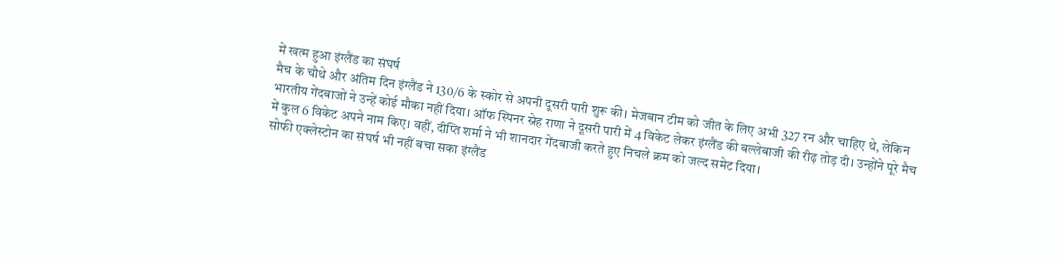में खत्म हुआ इंग्लैंड का संघर्ष
मैच के चौथे और अंतिम दिन इंग्लैंड ने 130/6 के स्कोर से अपनी दूसरी पारी शुरू की। मेजबान टीम को जीत के लिए अभी 327 रन और चाहिए थे, लेकिन भारतीय गेंदबाजों ने उन्हें कोई मौका नहीं दिया। ऑफ स्पिनर स्नेह राणा ने दूसरी पारी में 4 विकेट लेकर इंग्लैंड की बल्लेबाजी की रीढ़ तोड़ दी। उन्होंने पूरे मैच में कुल 6 विकेट अपने नाम किए। वहीं, दीप्ति शर्मा ने भी शानदार गेंदबाजी करते हुए निचले क्रम को जल्द समेट दिया।
सोफी एक्लेस्टोन का संघर्ष भी नहीं बचा सका इंग्लैंड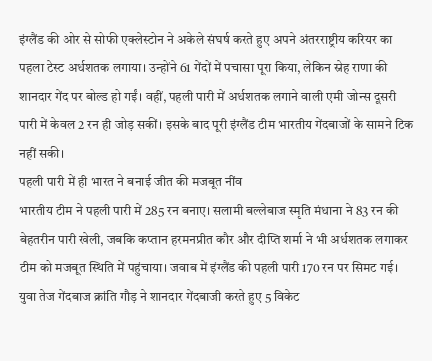इंग्लैंड की ओर से सोफी एक्लेस्टोन ने अकेले संघर्ष करते हुए अपने अंतरराष्ट्रीय करियर का पहला टेस्ट अर्धशतक लगाया। उन्होंने 61 गेंदों में पचासा पूरा किया, लेकिन स्नेह राणा की शानदार गेंद पर बोल्ड हो गईं। वहीं, पहली पारी में अर्धशतक लगाने वाली एमी जोन्स दूसरी पारी में केवल 2 रन ही जोड़ सकीं। इसके बाद पूरी इंग्लैंड टीम भारतीय गेंदबाजों के सामने टिक नहीं सकी।
पहली पारी में ही भारत ने बनाई जीत की मजबूत नींव
भारतीय टीम ने पहली पारी में 285 रन बनाए। सलामी बल्लेबाज स्मृति मंधाना ने 83 रन की बेहतरीन पारी खेली, जबकि कप्तान हरमनप्रीत कौर और दीप्ति शर्मा ने भी अर्धशतक लगाकर टीम को मजबूत स्थिति में पहुंचाया। जवाब में इंग्लैंड की पहली पारी 170 रन पर सिमट गई। युवा तेज गेंदबाज क्रांति गौड़ ने शानदार गेंदबाजी करते हुए 5 विकेट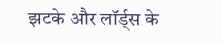झटके और लॉर्ड्स के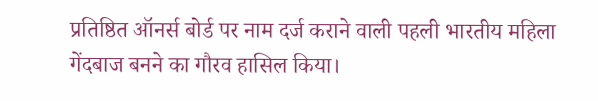प्रतिष्ठित ऑनर्स बोर्ड पर नाम दर्ज कराने वाली पहली भारतीय महिला गेंदबाज बनने का गौरव हासिल किया।